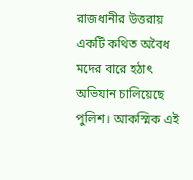রাজধানীর উত্তরায় একটি কথিত অবৈধ মদের বারে হঠাৎ অভিযান চালিয়েছে পুলিশ। আকস্মিক এই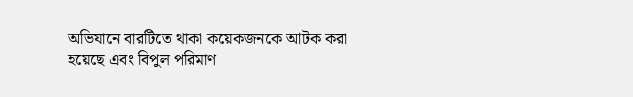অভিযানে বারটিতে থাকা কয়েকজনকে আটক করা হয়েছে এবং বিপুল পরিমাণ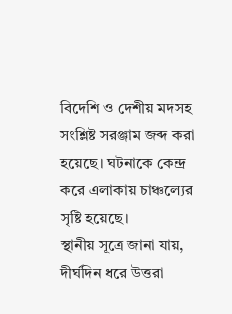বিদেশি ও দেশীয় মদসহ সংশ্লিষ্ট সরঞ্জাম জব্দ করা হয়েছে। ঘটনাকে কেন্দ্র করে এলাকায় চাঞ্চল্যের সৃষ্টি হয়েছে।
স্থানীয় সূত্রে জানা যায়, দীর্ঘদিন ধরে উত্তরা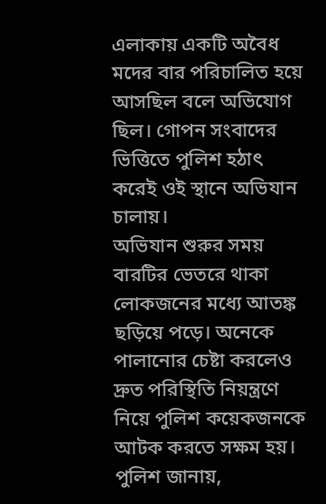এলাকায় একটি অবৈধ মদের বার পরিচালিত হয়ে আসছিল বলে অভিযোগ ছিল। গোপন সংবাদের ভিত্তিতে পুলিশ হঠাৎ করেই ওই স্থানে অভিযান চালায়।
অভিযান শুরুর সময় বারটির ভেতরে থাকা লোকজনের মধ্যে আতঙ্ক ছড়িয়ে পড়ে। অনেকে পালানোর চেষ্টা করলেও দ্রুত পরিস্থিতি নিয়ন্ত্রণে নিয়ে পুলিশ কয়েকজনকে আটক করতে সক্ষম হয়।
পুলিশ জানায়,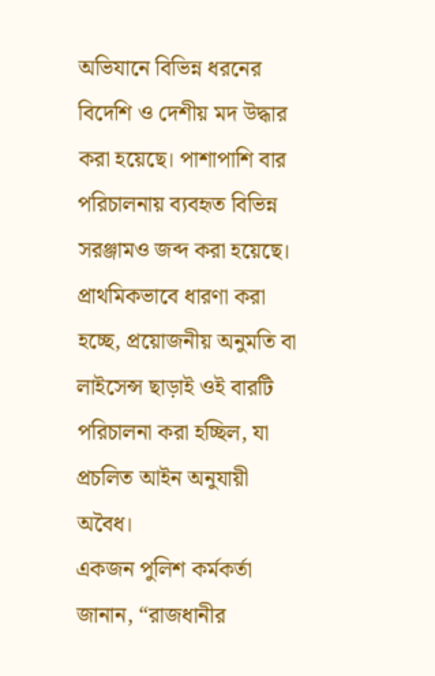অভিযানে বিভিন্ন ধরনের বিদেশি ও দেশীয় মদ উদ্ধার করা হয়েছে। পাশাপাশি বার পরিচালনায় ব্যবহৃত বিভিন্ন সরঞ্জামও জব্দ করা হয়েছে।
প্রাথমিকভাবে ধারণা করা হচ্ছে, প্রয়োজনীয় অনুমতি বা লাইসেন্স ছাড়াই ওই বারটি পরিচালনা করা হচ্ছিল, যা প্রচলিত আইন অনুযায়ী অবৈধ।
একজন পুলিশ কর্মকর্তা জানান, “রাজধানীর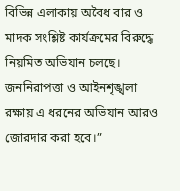বিভিন্ন এলাকায় অবৈধ বার ও মাদক সংশ্লিষ্ট কার্যক্রমের বিরুদ্ধে নিয়মিত অভিযান চলছে। জননিরাপত্তা ও আইনশৃঙ্খলা রক্ষায় এ ধরনের অভিযান আরও জোরদার করা হবে।”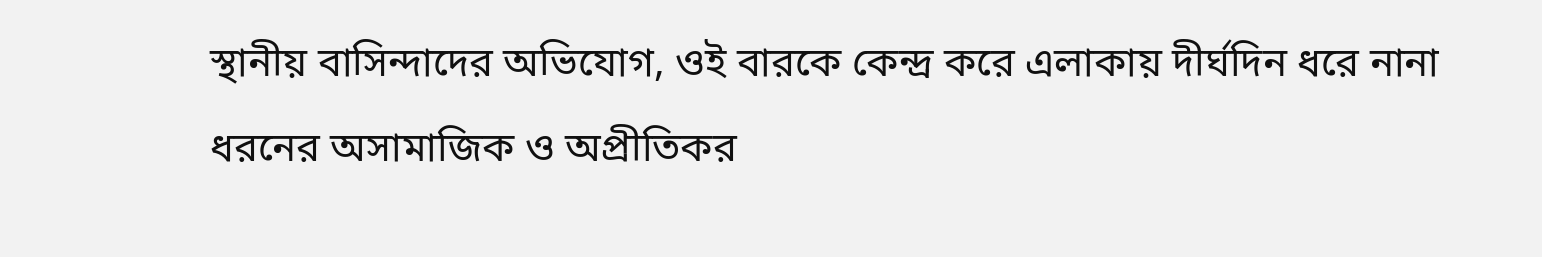স্থানীয় বাসিন্দাদের অভিযোগ, ওই বারকে কেন্দ্র করে এলাকায় দীর্ঘদিন ধরে নানা ধরনের অসামাজিক ও অপ্রীতিকর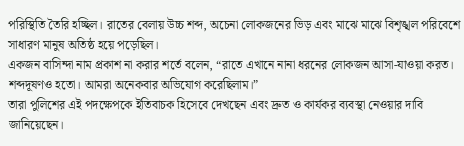পরিস্থিতি তৈরি হচ্ছিল। রাতের বেলায় উচ্চ শব্দ, অচেনা লোকজনের ভিড় এবং মাঝে মাঝে বিশৃঙ্খল পরিবেশে সাধারণ মানুষ অতিষ্ঠ হয়ে পড়েছিল।
একজন বাসিন্দা নাম প্রকাশ না করার শর্তে বলেন, “রাতে এখানে নানা ধরনের লোকজন আসা-যাওয়া করত। শব্দদূষণও হতো। আমরা অনেকবার অভিযোগ করেছিলাম।”
তারা পুলিশের এই পদক্ষেপকে ইতিবাচক হিসেবে দেখছেন এবং দ্রুত ও কার্যকর ব্যবস্থা নেওয়ার দাবি জানিয়েছেন।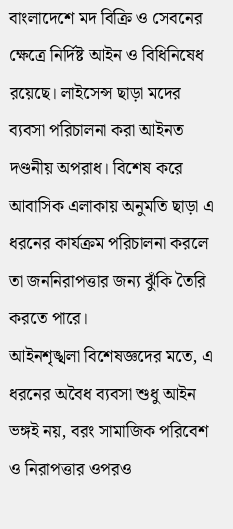বাংলাদেশে মদ বিক্রি ও সেবনের ক্ষেত্রে নির্দিষ্ট আইন ও বিধিনিষেধ রয়েছে। লাইসেন্স ছাড়া মদের ব্যবসা পরিচালনা করা আইনত দণ্ডনীয় অপরাধ। বিশেষ করে আবাসিক এলাকায় অনুমতি ছাড়া এ ধরনের কার্যক্রম পরিচালনা করলে তা জননিরাপত্তার জন্য ঝুঁকি তৈরি করতে পারে।
আইনশৃঙ্খলা বিশেষজ্ঞদের মতে, এ ধরনের অবৈধ ব্যবসা শুধু আইন ভঙ্গই নয়, বরং সামাজিক পরিবেশ ও নিরাপত্তার ওপরও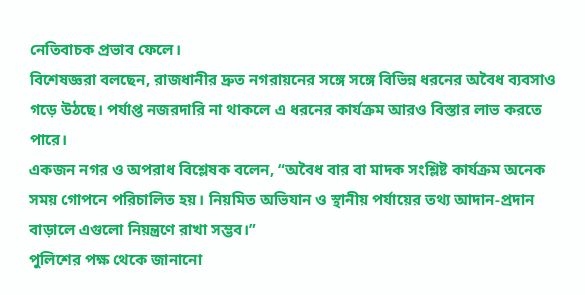নেতিবাচক প্রভাব ফেলে।
বিশেষজ্ঞরা বলছেন, রাজধানীর দ্রুত নগরায়নের সঙ্গে সঙ্গে বিভিন্ন ধরনের অবৈধ ব্যবসাও গড়ে উঠছে। পর্যাপ্ত নজরদারি না থাকলে এ ধরনের কার্যক্রম আরও বিস্তার লাভ করতে পারে।
একজন নগর ও অপরাধ বিশ্লেষক বলেন, “অবৈধ বার বা মাদক সংশ্লিষ্ট কার্যক্রম অনেক সময় গোপনে পরিচালিত হয়। নিয়মিত অভিযান ও স্থানীয় পর্যায়ের তথ্য আদান-প্রদান বাড়ালে এগুলো নিয়ন্ত্রণে রাখা সম্ভব।”
পুলিশের পক্ষ থেকে জানানো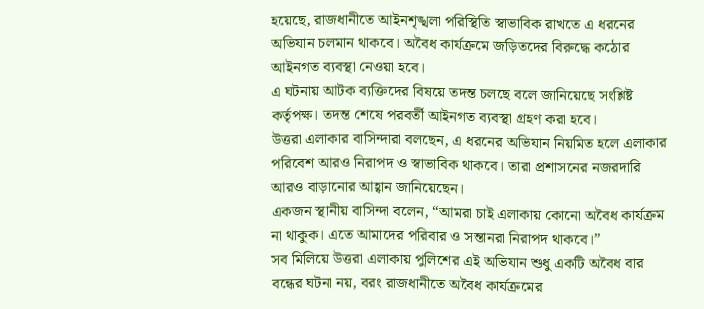হয়েছে, রাজধানীতে আইনশৃঙ্খলা পরিস্থিতি স্বাভাবিক রাখতে এ ধরনের অভিযান চলমান থাকবে। অবৈধ কার্যক্রমে জড়িতদের বিরুদ্ধে কঠোর আইনগত ব্যবস্থা নেওয়া হবে।
এ ঘটনায় আটক ব্যক্তিদের বিষয়ে তদন্ত চলছে বলে জানিয়েছে সংশ্লিষ্ট কর্তৃপক্ষ। তদন্ত শেষে পরবর্তী আইনগত ব্যবস্থা গ্রহণ করা হবে।
উত্তরা এলাকার বাসিন্দারা বলছেন, এ ধরনের অভিযান নিয়মিত হলে এলাকার পরিবেশ আরও নিরাপদ ও স্বাভাবিক থাকবে। তারা প্রশাসনের নজরদারি আরও বাড়ানোর আহ্বান জানিয়েছেন।
একজন স্থানীয় বাসিন্দা বলেন, “আমরা চাই এলাকায় কোনো অবৈধ কার্যক্রম না থাকুক। এতে আমাদের পরিবার ও সন্তানরা নিরাপদ থাকবে।”
সব মিলিয়ে উত্তরা এলাকায় পুলিশের এই অভিযান শুধু একটি অবৈধ বার বন্ধের ঘটনা নয়, বরং রাজধানীতে অবৈধ কার্যক্রমের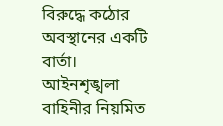বিরুদ্ধে কঠোর অবস্থানের একটি বার্তা। আইনশৃঙ্খলা বাহিনীর নিয়মিত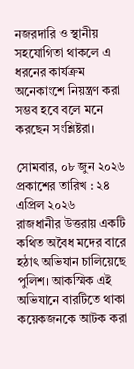নজরদারি ও স্থানীয় সহযোগিতা থাকলে এ ধরনের কার্যক্রম অনেকাংশে নিয়ন্ত্রণ করা সম্ভব হবে বলে মনে করছেন সংশ্লিষ্টরা।

সোমবার, ০৮ জুন ২০২৬
প্রকাশের তারিখ : ২৪ এপ্রিল ২০২৬
রাজধানীর উত্তরায় একটি কথিত অবৈধ মদের বারে হঠাৎ অভিযান চালিয়েছে পুলিশ। আকস্মিক এই অভিযানে বারটিতে থাকা কয়েকজনকে আটক করা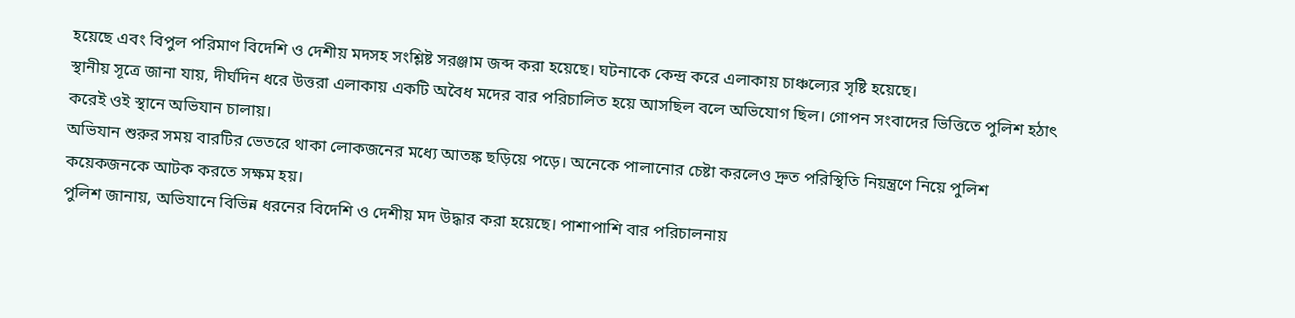হয়েছে এবং বিপুল পরিমাণ বিদেশি ও দেশীয় মদসহ সংশ্লিষ্ট সরঞ্জাম জব্দ করা হয়েছে। ঘটনাকে কেন্দ্র করে এলাকায় চাঞ্চল্যের সৃষ্টি হয়েছে।
স্থানীয় সূত্রে জানা যায়, দীর্ঘদিন ধরে উত্তরা এলাকায় একটি অবৈধ মদের বার পরিচালিত হয়ে আসছিল বলে অভিযোগ ছিল। গোপন সংবাদের ভিত্তিতে পুলিশ হঠাৎ করেই ওই স্থানে অভিযান চালায়।
অভিযান শুরুর সময় বারটির ভেতরে থাকা লোকজনের মধ্যে আতঙ্ক ছড়িয়ে পড়ে। অনেকে পালানোর চেষ্টা করলেও দ্রুত পরিস্থিতি নিয়ন্ত্রণে নিয়ে পুলিশ কয়েকজনকে আটক করতে সক্ষম হয়।
পুলিশ জানায়, অভিযানে বিভিন্ন ধরনের বিদেশি ও দেশীয় মদ উদ্ধার করা হয়েছে। পাশাপাশি বার পরিচালনায়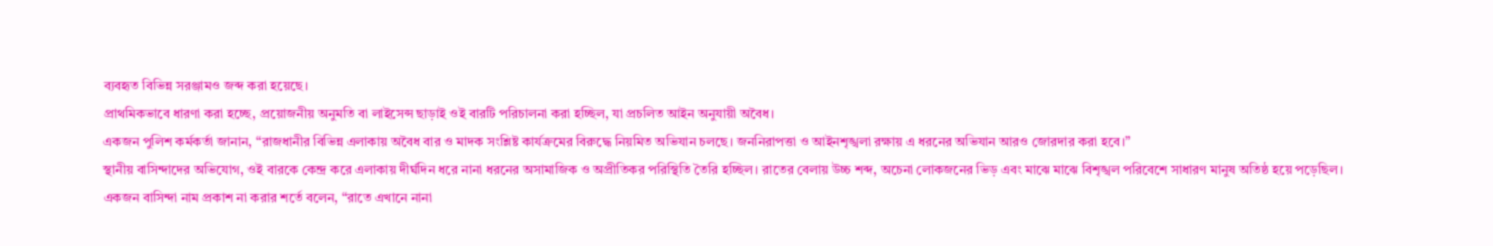ব্যবহৃত বিভিন্ন সরঞ্জামও জব্দ করা হয়েছে।
প্রাথমিকভাবে ধারণা করা হচ্ছে, প্রয়োজনীয় অনুমতি বা লাইসেন্স ছাড়াই ওই বারটি পরিচালনা করা হচ্ছিল, যা প্রচলিত আইন অনুযায়ী অবৈধ।
একজন পুলিশ কর্মকর্তা জানান, “রাজধানীর বিভিন্ন এলাকায় অবৈধ বার ও মাদক সংশ্লিষ্ট কার্যক্রমের বিরুদ্ধে নিয়মিত অভিযান চলছে। জননিরাপত্তা ও আইনশৃঙ্খলা রক্ষায় এ ধরনের অভিযান আরও জোরদার করা হবে।”
স্থানীয় বাসিন্দাদের অভিযোগ, ওই বারকে কেন্দ্র করে এলাকায় দীর্ঘদিন ধরে নানা ধরনের অসামাজিক ও অপ্রীতিকর পরিস্থিতি তৈরি হচ্ছিল। রাতের বেলায় উচ্চ শব্দ, অচেনা লোকজনের ভিড় এবং মাঝে মাঝে বিশৃঙ্খল পরিবেশে সাধারণ মানুষ অতিষ্ঠ হয়ে পড়েছিল।
একজন বাসিন্দা নাম প্রকাশ না করার শর্তে বলেন, “রাতে এখানে নানা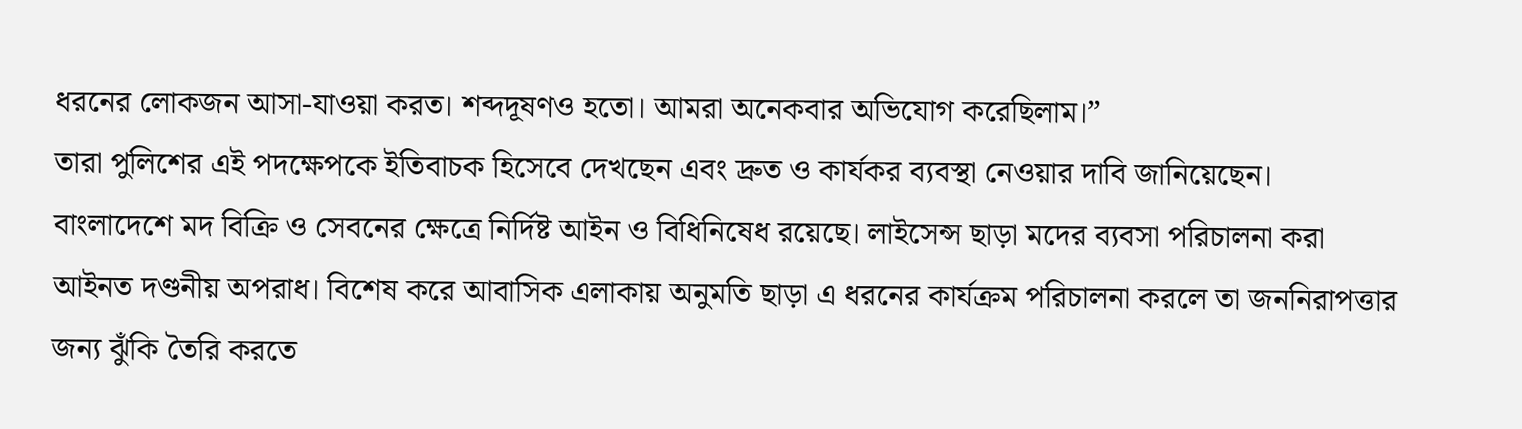ধরনের লোকজন আসা-যাওয়া করত। শব্দদূষণও হতো। আমরা অনেকবার অভিযোগ করেছিলাম।”
তারা পুলিশের এই পদক্ষেপকে ইতিবাচক হিসেবে দেখছেন এবং দ্রুত ও কার্যকর ব্যবস্থা নেওয়ার দাবি জানিয়েছেন।
বাংলাদেশে মদ বিক্রি ও সেবনের ক্ষেত্রে নির্দিষ্ট আইন ও বিধিনিষেধ রয়েছে। লাইসেন্স ছাড়া মদের ব্যবসা পরিচালনা করা আইনত দণ্ডনীয় অপরাধ। বিশেষ করে আবাসিক এলাকায় অনুমতি ছাড়া এ ধরনের কার্যক্রম পরিচালনা করলে তা জননিরাপত্তার জন্য ঝুঁকি তৈরি করতে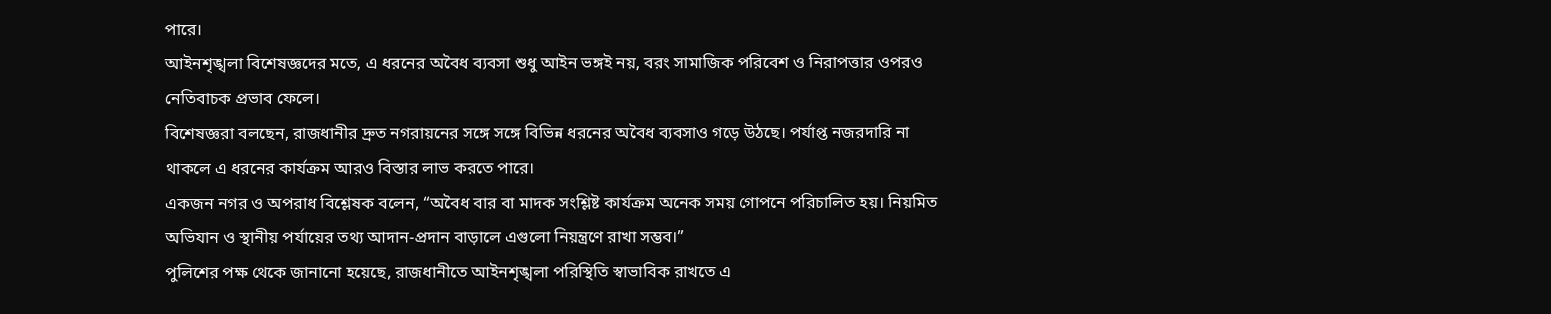পারে।
আইনশৃঙ্খলা বিশেষজ্ঞদের মতে, এ ধরনের অবৈধ ব্যবসা শুধু আইন ভঙ্গই নয়, বরং সামাজিক পরিবেশ ও নিরাপত্তার ওপরও নেতিবাচক প্রভাব ফেলে।
বিশেষজ্ঞরা বলছেন, রাজধানীর দ্রুত নগরায়নের সঙ্গে সঙ্গে বিভিন্ন ধরনের অবৈধ ব্যবসাও গড়ে উঠছে। পর্যাপ্ত নজরদারি না থাকলে এ ধরনের কার্যক্রম আরও বিস্তার লাভ করতে পারে।
একজন নগর ও অপরাধ বিশ্লেষক বলেন, “অবৈধ বার বা মাদক সংশ্লিষ্ট কার্যক্রম অনেক সময় গোপনে পরিচালিত হয়। নিয়মিত অভিযান ও স্থানীয় পর্যায়ের তথ্য আদান-প্রদান বাড়ালে এগুলো নিয়ন্ত্রণে রাখা সম্ভব।”
পুলিশের পক্ষ থেকে জানানো হয়েছে, রাজধানীতে আইনশৃঙ্খলা পরিস্থিতি স্বাভাবিক রাখতে এ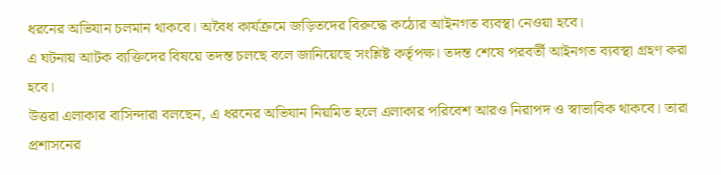ধরনের অভিযান চলমান থাকবে। অবৈধ কার্যক্রমে জড়িতদের বিরুদ্ধে কঠোর আইনগত ব্যবস্থা নেওয়া হবে।
এ ঘটনায় আটক ব্যক্তিদের বিষয়ে তদন্ত চলছে বলে জানিয়েছে সংশ্লিষ্ট কর্তৃপক্ষ। তদন্ত শেষে পরবর্তী আইনগত ব্যবস্থা গ্রহণ করা হবে।
উত্তরা এলাকার বাসিন্দারা বলছেন, এ ধরনের অভিযান নিয়মিত হলে এলাকার পরিবেশ আরও নিরাপদ ও স্বাভাবিক থাকবে। তারা প্রশাসনের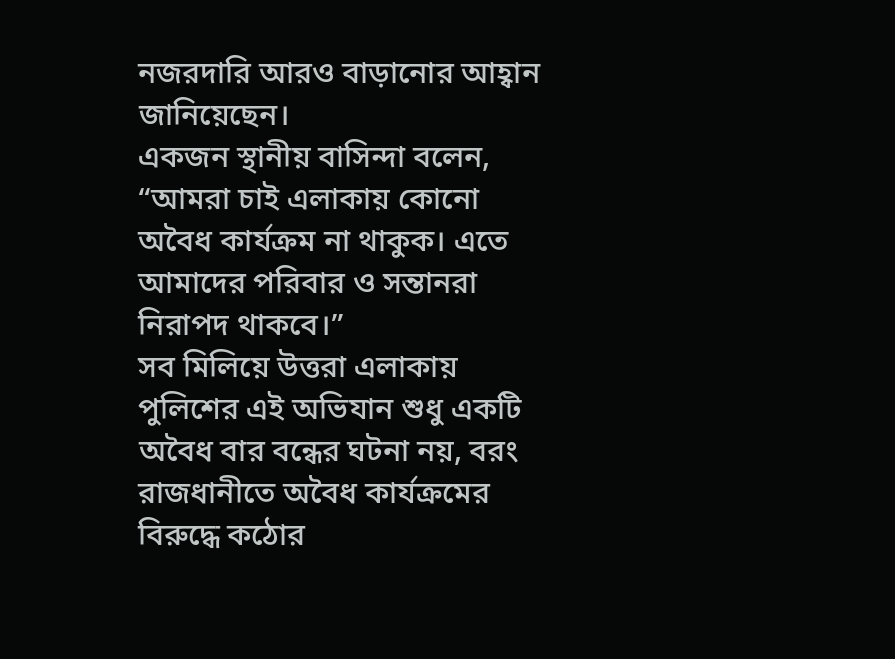নজরদারি আরও বাড়ানোর আহ্বান জানিয়েছেন।
একজন স্থানীয় বাসিন্দা বলেন, “আমরা চাই এলাকায় কোনো অবৈধ কার্যক্রম না থাকুক। এতে আমাদের পরিবার ও সন্তানরা নিরাপদ থাকবে।”
সব মিলিয়ে উত্তরা এলাকায় পুলিশের এই অভিযান শুধু একটি অবৈধ বার বন্ধের ঘটনা নয়, বরং রাজধানীতে অবৈধ কার্যক্রমের বিরুদ্ধে কঠোর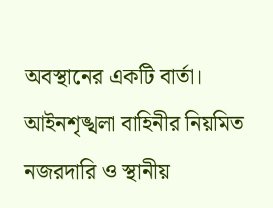অবস্থানের একটি বার্তা। আইনশৃঙ্খলা বাহিনীর নিয়মিত নজরদারি ও স্থানীয়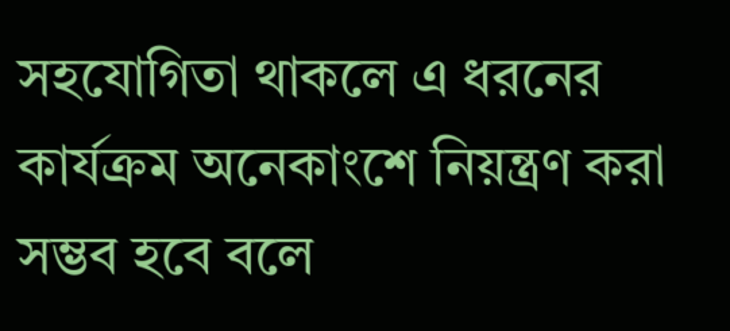সহযোগিতা থাকলে এ ধরনের কার্যক্রম অনেকাংশে নিয়ন্ত্রণ করা সম্ভব হবে বলে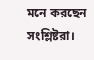মনে করছেন সংশ্লিষ্টরা।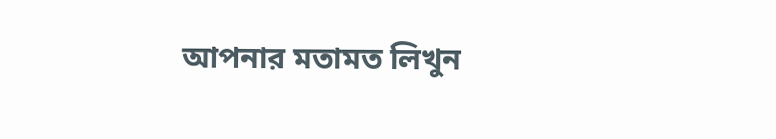আপনার মতামত লিখুন